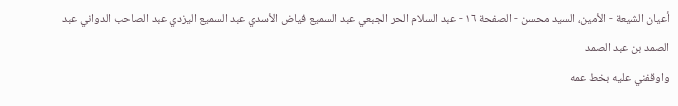أعيان الشيعة - الأمين، السيد محسن - الصفحة ١٦ - عبد السلام الحر الجبعي عبد السميع فياض الأسدي عبد السميع اليزدي عبد الصاحب الدواني عبد الصمد بن عبد الصمد
واوقفني عليه بخط عمه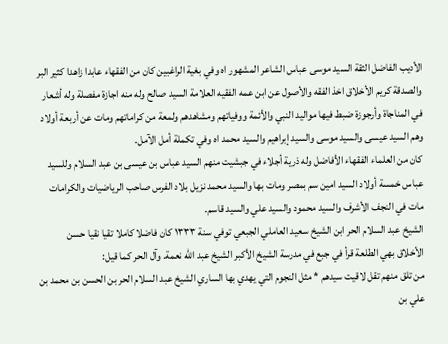الأديب الفاضل الثقة السيد موسى عباس الشاعر المشهور اه وفي بغية الراغبين كان من الفقهاء عابدا زاهدا كثير البر والصدقة كريم الأخلاق اخذ الفقه والأصول عن ابن عمه الفقيه العلامة السيد صالح وله منه اجازة مفصلة وله أشعار في المناجاة وأرجوزة ضبط فيها مواليد النبي والأئمة ووفياتهم ومشاهدهم ولمعة من كراماتهم ومات عن أربعة أولاد وهم السيد عيسى والسيد موسى والسيد إبراهيم والسيد محمد اه وفي تكملة أمل الآمل.
كان من العلماء الفقهاء الأفاضل وله ذرية أجلاء في جبشيت منهم السيد عباس بن عيسى بن عبد السلام وللسيد عباس خمسة أولاد السيد امين سم بمصر ومات بها والسيد محمد نزيل بلاد الفرس صاحب الرياضيات والكرامات مات في النجف الأشرف والسيد محمود والسيد علي والسيد قاسم.
الشيخ عبد السلام الحر ابن الشيخ سعيد العاملي الجبعي توفي سنة ١٣٣٣ كان فاضلا كاملا تقيا نقيا حسن الأخلاق بهي الطلعة قرأ في جبع في مدرسة الشيخ الأكبر الشيخ عبد الله نعمة. وآل الحر كما قيل:
من تلق منهم تقل لاقيت سيدهم * مثل النجوم التي يهدي بها الساري الشيخ عبد السلام الحر بن الحسن بن محمد بن علي بن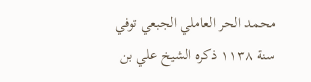محمد الحر العاملي الجبعي توفي سنة ١١٣٨ ذكره الشيخ علي بن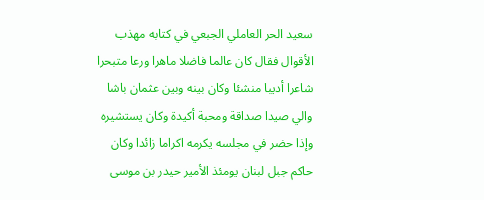سعيد الحر العاملي الجبعي في كتابه مهذب الأقوال فقال كان عالما فاضلا ماهرا ورعا متبحرا شاعرا أديبا منشئا وكان بينه وبين عثمان باشا والي صيدا صداقة ومحبة أكيدة وكان يستشيره وإذا حضر في مجلسه يكرمه اكراما زائدا وكان حاكم جبل لبنان يومئذ الأمير حيدر بن موسى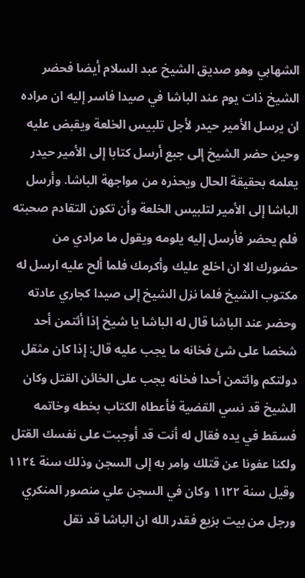الشهابي وهو صديق الشيخ عبد السلام أيضا فحضر الشيخ ذات يوم عند الباشا في صيدا فاسر إليه ان مراده ان يرسل الأمير حيدر لأجل تلبيس الخلعة ويقبض عليه وحين حضر الشيخ إلى جبع أرسل كتابا إلى الأمير حيدر يعلمه بحقيقة الحال ويحذره من مواجهة الباشا. وأرسل الباشا إلى الأمير لتلبيس الخلعة وأن تكون التقادم صحبته فلم يحضر فأرسل إليه يلومه ويقول ما مرادي من حضورك الا ان اخلع عليك وأكرمك فلما ألح عليه ارسل له مكتوب الشيخ فلما نزل الشيخ إلى صيدا كجاري عادته وحضر عند الباشا قال له الباشا يا شيخ إذا أئتمن أحد شخصا على شئ فخانه ما يجب عليه قال: إذا كان مثقل دولتكم وائتمن أحدا فخانه يجب على الخائن القتل وكان الشيخ قد نسي القضية فأعطاه الكتاب بخطه وخاتمه فسقط في يده فقال له أنت قد أوجبت على نفسك القتل ولكنا عفونا عن قتلك وامر به إلى السجن وذلك سنة ١١٢٤ وقيل سنة ١١٢٢ وكان في السجن علي منصور المنكري ورجل من بيت بزيع فقدر الله ان الباشا قد نقل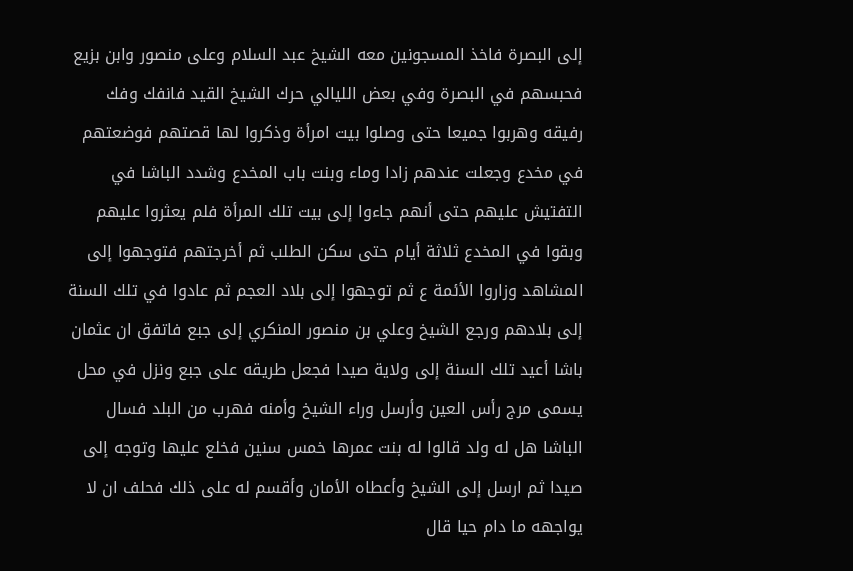إلى البصرة فاخذ المسجونين معه الشيخ عبد السلام وعلى منصور وابن بزيع فحبسهم في البصرة وفي بعض الليالي حرك الشيخ القيد فانفك وفك رفيقه وهربوا جميعا حتى وصلوا بيت امرأة وذكروا لها قصتهم فوضعتهم في مخدع وجعلت عندهم زادا وماء وبنت باب المخدع وشدد الباشا في التفتيش عليهم حتى أنهم جاءوا إلى بيت تلك المرأة فلم يعثروا عليهم وبقوا في المخدع ثلاثة أيام حتى سكن الطلب ثم أخرجتهم فتوجهوا إلى المشاهد وزاروا الأئمة ع ثم توجهوا إلى بلاد العجم ثم عادوا في تلك السنة إلى بلادهم ورجع الشيخ وعلي بن منصور المنكري إلى جبع فاتفق ان عثمان باشا أعيد تلك السنة إلى ولاية صيدا فجعل طريقه على جبع ونزل في محل يسمى مرج رأس العين وأرسل وراء الشيخ وأمنه فهرب من البلد فسال الباشا هل له ولد قالوا له بنت عمرها خمس سنين فخلع عليها وتوجه إلى صيدا ثم ارسل إلى الشيخ وأعطاه الأمان وأقسم له على ذلك فحلف ان لا يواجهه ما دام حيا قال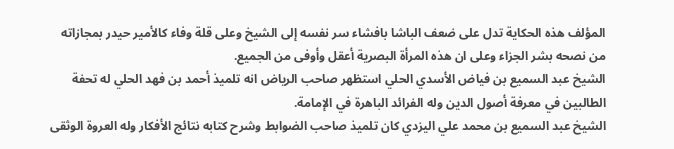المؤلف هذه الحكاية تدل على ضعف الباشا بافشاء سر نفسه إلى الشيخ وعلى قلة وفاء كالأمير حيدر بمجازاته من نصحه بشر الجزاء وعلى ان هذه المرأة البصرية أعقل وأوفى من الجميع.
الشيخ عبد السميع بن فياض الأسدي الحلي استظهر صاحب الرياض انه تلميذ أحمد بن فهد الحلي له تحفة الطالبين في معرفة أصول الدين وله الفرائد الباهرة في الإمامة.
الشيخ عبد السميع بن محمد علي اليزدي كان تلميذ صاحب الضوابط وشرح كتابه نتائج الأفكار وله العروة الوثقى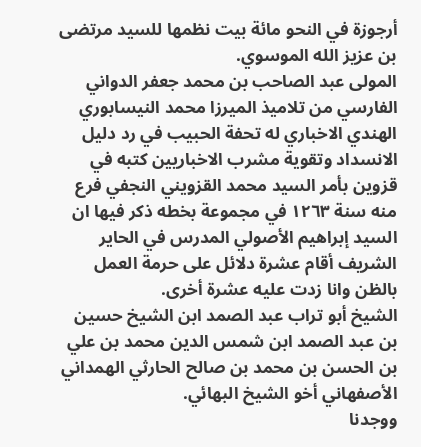أرجوزة في النحو مائة بيت نظمها للسيد مرتضى بن عزيز الله الموسوي.
المولى عبد الصاحب بن محمد جعفر الدواني الفارسي من تلاميذ الميرزا محمد النيسابوري الهندي الاخباري له تحفة الحبيب في رد دليل الانسداد وتقوية مشرب الاخباريين كتبه في قزوين بأمر السيد محمد القزويني النجفي فرع منه سنة ١٢٦٣ في مجموعة بخطه ذكر فيها ان السيد إبراهيم الأصولي المدرس في الحاير الشريف أقام عشرة دلائل على حرمة العمل بالظن وانا زدت عليه عشرة أخرى.
الشيخ أبو تراب عبد الصمد ابن الشيخ حسين بن عبد الصمد ابن شمس الدين محمد بن علي بن الحسن بن محمد بن صالح الحارثي الهمداني الأصفهاني أخو الشيخ البهائي.
ووجدنا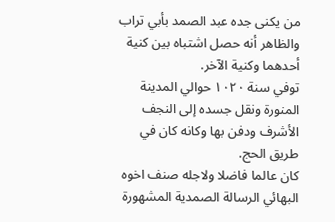من يكنى جده عبد الصمد بأبي تراب والظاهر أنه حصل اشتباه بين كنية أحدهما وكنية الآخر.
توفي سنة ١٠٢٠ حوالي المدينة المنورة ونقل جسده إلى النجف الأشرف ودفن بها وكانه كان في طريق الحج.
كان عالما فاضلا ولاجله صنف اخوه البهائي الرسالة الصمدية المشهورة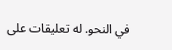في النحو. له تعليقات على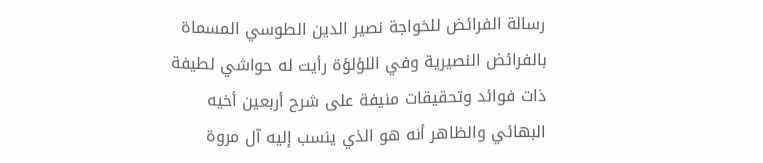رسالة الفرائض للخواجة نصير الدين الطوسي المسماة بالفرائض النصيرية وفي اللؤلؤة رأيت له حواشي لطيفة ذات فوائد وتحقيقات منيفة على شرح أربعين أخيه البهائي والظاهر أنه هو الذي ينسب إليه آل مروة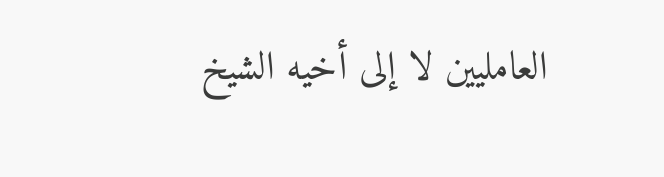العامليين لا إلى أخيه الشيخ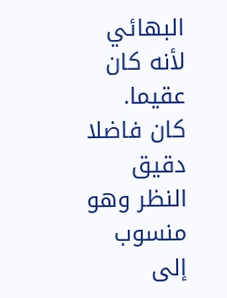البهائي لأنه كان عقيما.
كان فاضلا دقيق النظر وهو منسوب إلى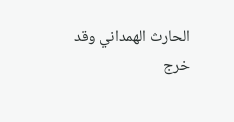الحارث الهمداني وقد خرج